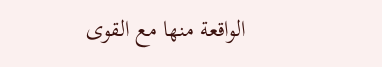الواقعة منها مع القوى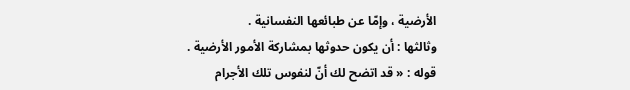الأرضية ، وإمّا عن طبائعها النفسانية .
وثالثها : أن يكون حدوثها بمشاركة الأمور الأرضية .
قوله : « قد اتضح لك أنّ لنفوس تلك الأجرام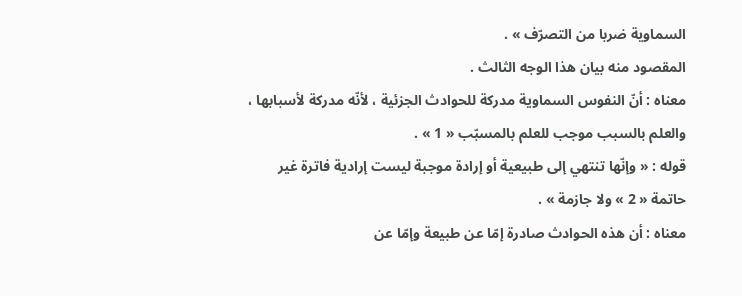السماوية ضربا من التصرّف » .
المقصود منه بيان هذا الوجه الثالث .
معناه : أنّ النفوس السماوية مدركة للحوادث الجزئية ، لأنّه مدركة لأسبابها ، والعلم بالسبب موجب للعلم بالمسبّب « 1 » .
قوله : « وإنّها تنتهي إلى طبيعية أو إرادة موجبة ليست إرادية فاترة غير حاتمة « 2 » ولا جازمة » .
معناه : أن هذه الحوادث صادرة إمّا عن طبيعة وإمّا عن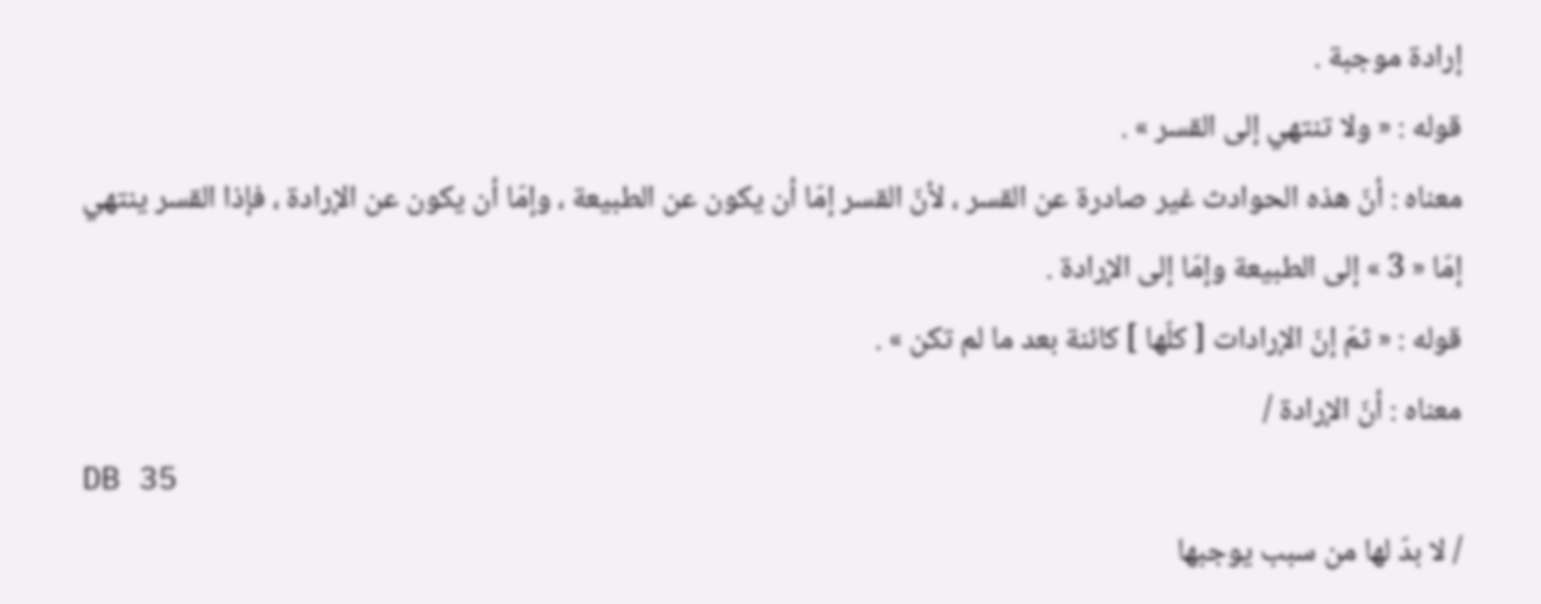إرادة موجبة .
قوله : « ولا تنتهي إلى القسر » .
معناه : أنّ هذه الحوادث غير صادرة عن القسر ، لأنّ القسر إمّا أن يكون عن الطبيعة ، وإمّا أن يكون عن الإرادة ، فإذا القسر ينتهي إمّا « 3 » إلى الطبيعة وإمّا إلى الإرادة .
قوله : « ثمّ إنّ الإرادات [ كلّها ] كائنة بعد ما لم تكن » .
معناه : أنّ الإرادة /
DB 35
/ لا بدّ لها من سبب يوجبها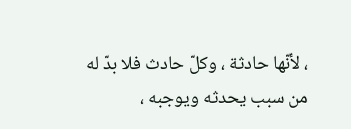، لأنّها حادثة ، وكلّ حادث فلا بدّ له من سبب يحدثه ويوجبه ،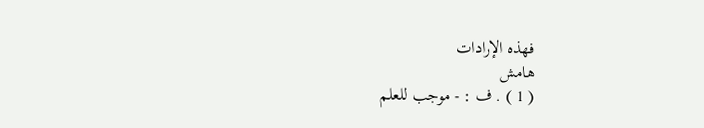فهذه الإرادات
هامش
( 1 ) . ف : - موجب للعلم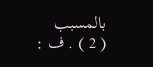بالمسبب
( 2 ) . ف :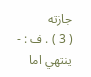جازته
( 3 ) . ف : - ينتهي اما